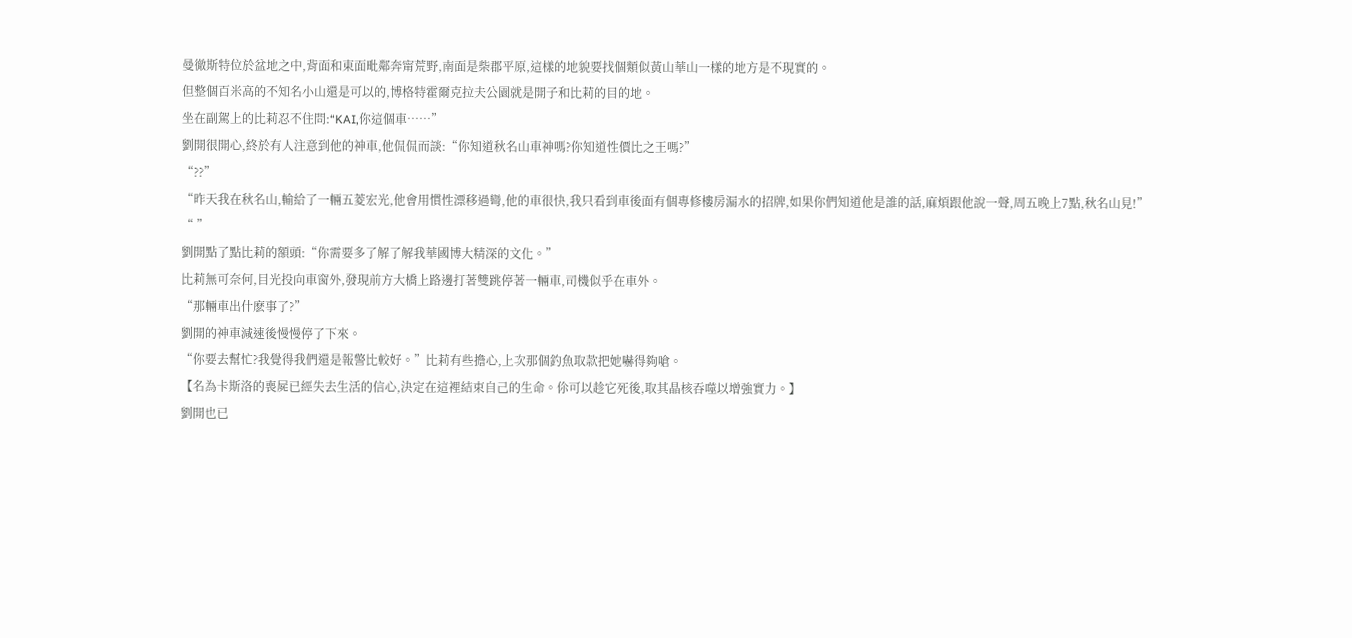曼徹斯特位於盆地之中,背面和東面毗鄰奔甯荒野,南面是柴郡平原,這樣的地貌要找個類似黃山華山一樣的地方是不現實的。
但整個百米高的不知名小山還是可以的,博格特霍爾克拉夫公園就是開子和比莉的目的地。
坐在副駕上的比莉忍不住問:“KAI,你這個車……”
劉開很開心,終於有人注意到他的神車,他侃侃而談:“你知道秋名山車神嗎?你知道性價比之王嗎?”
“??”
“昨天我在秋名山,輸給了一輛五菱宏光,他會用慣性漂移過彎,他的車很快,我只看到車後面有個專修樓房漏水的招牌,如果你們知道他是誰的話,麻煩跟他說一聲,周五晚上7點,秋名山見!”
“ ”
劉開點了點比莉的額頭:“你需要多了解了解我華國博大精深的文化。”
比莉無可奈何,目光投向車窗外,發現前方大橋上路邊打著雙跳停著一輛車,司機似乎在車外。
“那輛車出什麽事了?”
劉開的神車減速後慢慢停了下來。
“你要去幫忙?我覺得我們還是報警比較好。”比莉有些擔心,上次那個釣魚取款把她嚇得夠嗆。
【名為卡斯洛的喪屍已經失去生活的信心,決定在這裡結束自己的生命。伱可以趁它死後,取其晶核吞噬以增強實力。】
劉開也已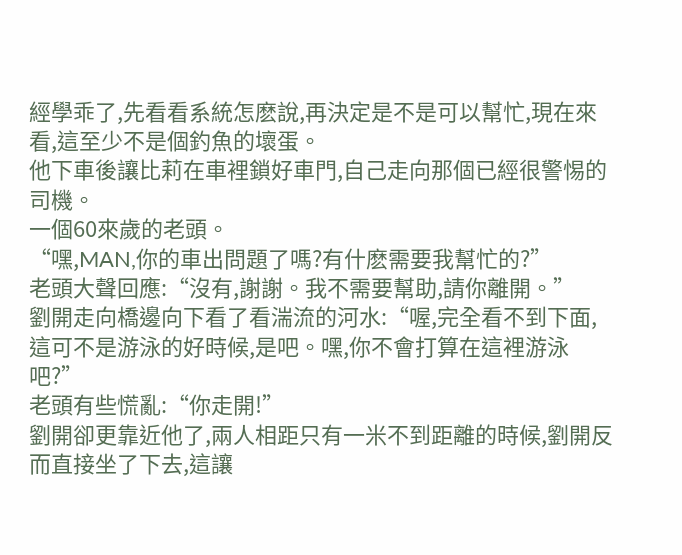經學乖了,先看看系統怎麽說,再決定是不是可以幫忙,現在來看,這至少不是個釣魚的壞蛋。
他下車後讓比莉在車裡鎖好車門,自己走向那個已經很警惕的司機。
一個60來歲的老頭。
“嘿,MAN,你的車出問題了嗎?有什麽需要我幫忙的?”
老頭大聲回應:“沒有,謝謝。我不需要幫助,請你離開。”
劉開走向橋邊向下看了看湍流的河水:“喔,完全看不到下面,這可不是游泳的好時候,是吧。嘿,你不會打算在這裡游泳吧?”
老頭有些慌亂:“你走開!”
劉開卻更靠近他了,兩人相距只有一米不到距離的時候,劉開反而直接坐了下去,這讓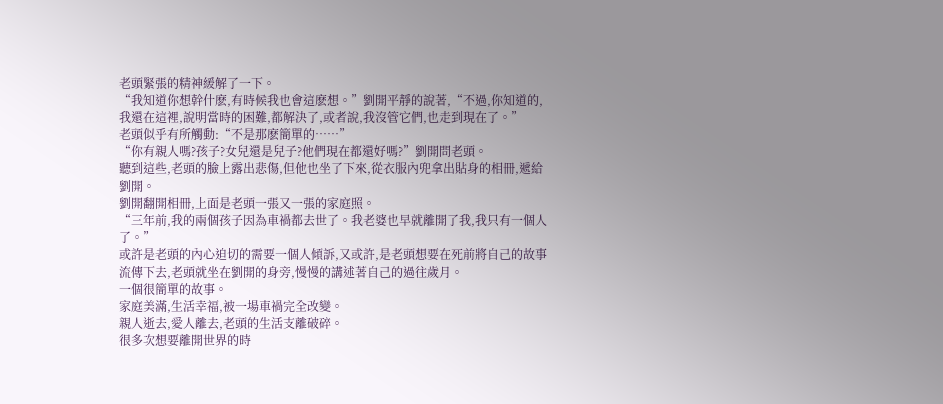老頭緊張的精神緩解了一下。
“我知道你想幹什麽,有時候我也會這麽想。”劉開平靜的說著,“不過,你知道的,我還在這裡,說明當時的困難,都解決了,或者說,我沒管它們,也走到現在了。”
老頭似乎有所觸動:“不是那麽簡單的……”
“你有親人嗎?孩子?女兒還是兒子?他們現在都還好嗎?”劉開問老頭。
聽到這些,老頭的臉上露出悲傷,但他也坐了下來,從衣服內兜拿出貼身的相冊,遞給劉開。
劉開翻開相冊,上面是老頭一張又一張的家庭照。
“三年前,我的兩個孩子因為車禍都去世了。我老婆也早就離開了我,我只有一個人了。”
或許是老頭的內心迫切的需要一個人傾訴,又或許,是老頭想要在死前將自己的故事流傳下去,老頭就坐在劉開的身旁,慢慢的講述著自己的過往歲月。
一個很簡單的故事。
家庭美滿,生活幸福,被一場車禍完全改變。
親人逝去,愛人離去,老頭的生活支離破碎。
很多次想要離開世界的時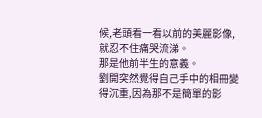候,老頭看一看以前的美麗影像,就忍不住痛哭流涕。
那是他前半生的意義。
劉開突然覺得自己手中的相冊變得沉重,因為那不是簡單的影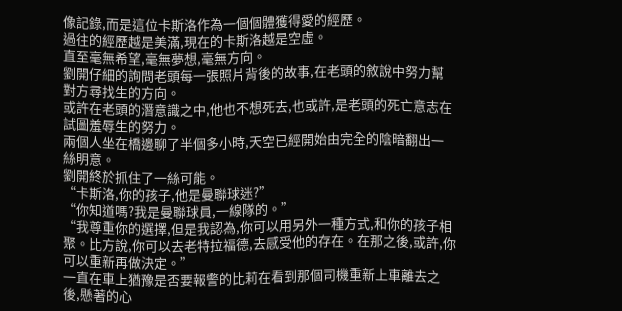像記錄,而是這位卡斯洛作為一個個體獲得愛的經歷。
過往的經歷越是美滿,現在的卡斯洛越是空虛。
直至毫無希望,毫無夢想,毫無方向。
劉開仔細的詢問老頭每一張照片背後的故事,在老頭的敘說中努力幫對方尋找生的方向。
或許在老頭的潛意識之中,他也不想死去,也或許,是老頭的死亡意志在試圖羞辱生的努力。
兩個人坐在橋邊聊了半個多小時,天空已經開始由完全的陰暗翻出一絲明意。
劉開終於抓住了一絲可能。
“卡斯洛,你的孩子,他是曼聯球迷?”
“你知道嗎?我是曼聯球員,一線隊的。”
“我尊重你的選擇,但是我認為,你可以用另外一種方式,和你的孩子相聚。比方說,你可以去老特拉福德,去感受他的存在。在那之後,或許,你可以重新再做決定。”
一直在車上猶豫是否要報警的比莉在看到那個司機重新上車離去之後,懸著的心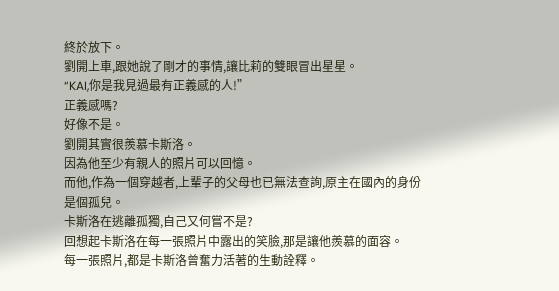終於放下。
劉開上車,跟她說了剛才的事情,讓比莉的雙眼冒出星星。
“KAI,你是我見過最有正義感的人!”
正義感嗎?
好像不是。
劉開其實很羨慕卡斯洛。
因為他至少有親人的照片可以回憶。
而他,作為一個穿越者,上輩子的父母也已無法查詢,原主在國內的身份是個孤兒。
卡斯洛在逃離孤獨,自己又何嘗不是?
回想起卡斯洛在每一張照片中露出的笑臉,那是讓他羨慕的面容。
每一張照片,都是卡斯洛曾奮力活著的生動詮釋。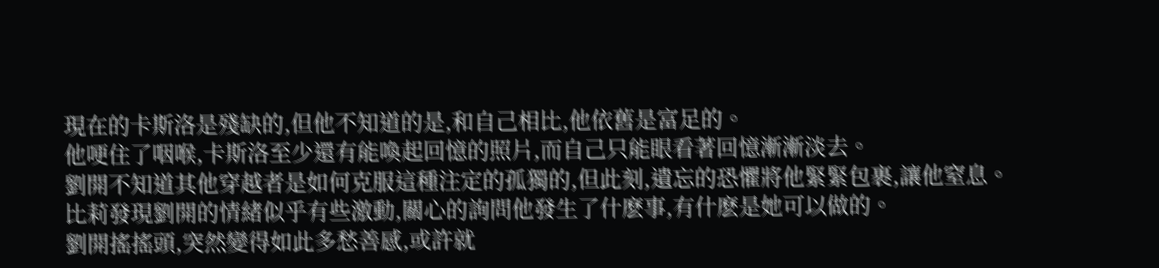現在的卡斯洛是殘缺的,但他不知道的是,和自己相比,他依舊是富足的。
他哽住了咽喉,卡斯洛至少還有能喚起回憶的照片,而自己只能眼看著回憶漸漸淡去。
劉開不知道其他穿越者是如何克服這種注定的孤獨的,但此刻,遺忘的恐懼將他緊緊包裹,讓他窒息。
比莉發現劉開的情緒似乎有些激動,關心的詢問他發生了什麽事,有什麽是她可以做的。
劉開搖搖頭,突然變得如此多愁善感,或許就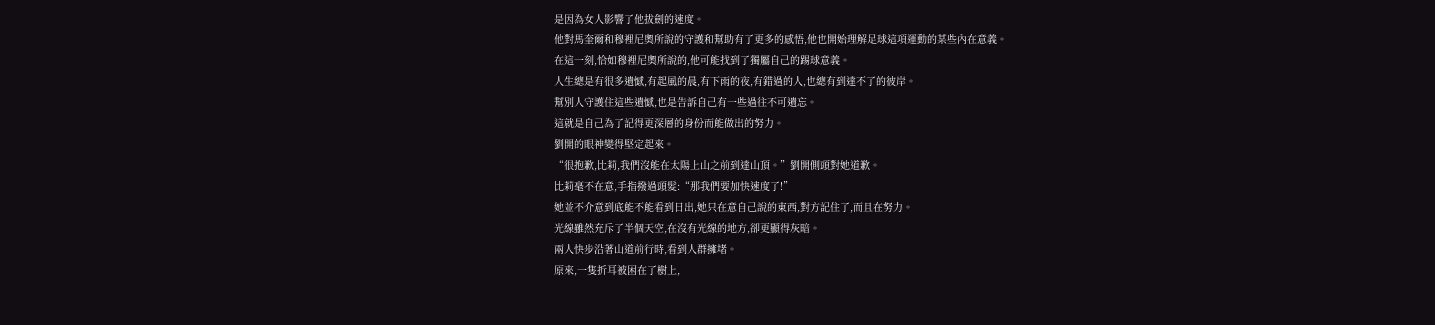是因為女人影響了他拔劍的速度。
他對馬奎爾和穆裡尼奧所說的守護和幫助有了更多的感悟,他也開始理解足球這項運動的某些內在意義。
在這一刻,恰如穆裡尼奧所說的,他可能找到了獨屬自己的踢球意義。
人生總是有很多遺憾,有起風的晨,有下雨的夜,有錯過的人,也總有到達不了的彼岸。
幫別人守護住這些遺憾,也是告訴自己有一些過往不可遺忘。
這就是自己為了記得更深層的身份而能做出的努力。
劉開的眼神變得堅定起來。
“很抱歉,比莉,我們沒能在太陽上山之前到達山頂。”劉開側頭對她道歉。
比莉毫不在意,手指撥過頭髮:“那我們要加快速度了!”
她並不介意到底能不能看到日出,她只在意自己說的東西,對方記住了,而且在努力。
光線雖然充斥了半個天空,在沒有光線的地方,卻更顯得灰暗。
兩人快步沿著山道前行時,看到人群擁堵。
原來,一隻折耳被困在了樹上,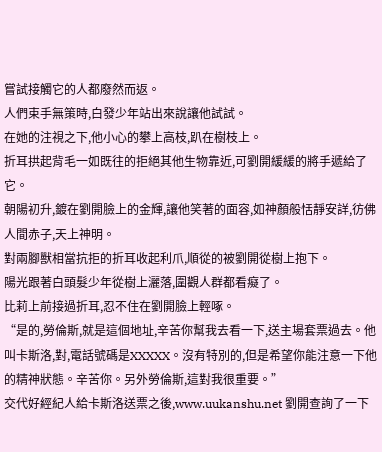嘗試接觸它的人都廢然而返。
人們束手無策時,白發少年站出來說讓他試試。
在她的注視之下,他小心的攀上高枝,趴在樹枝上。
折耳拱起背毛一如既往的拒絕其他生物靠近,可劉開緩緩的將手遞給了它。
朝陽初升,鍍在劉開臉上的金輝,讓他笑著的面容,如神顏般恬靜安詳,彷佛人間赤子,天上神明。
對兩腳獸相當抗拒的折耳收起利爪,順從的被劉開從樹上抱下。
陽光跟著白頭髮少年從樹上灑落,圍觀人群都看癡了。
比莉上前接過折耳,忍不住在劉開臉上輕啄。
“是的,勞倫斯,就是這個地址,辛苦你幫我去看一下,送主場套票過去。他叫卡斯洛,對,電話號碼是XXXXX。沒有特別的,但是希望你能注意一下他的精神狀態。辛苦你。另外勞倫斯,這對我很重要。”
交代好經紀人給卡斯洛送票之後,www.uukanshu.net 劉開查詢了一下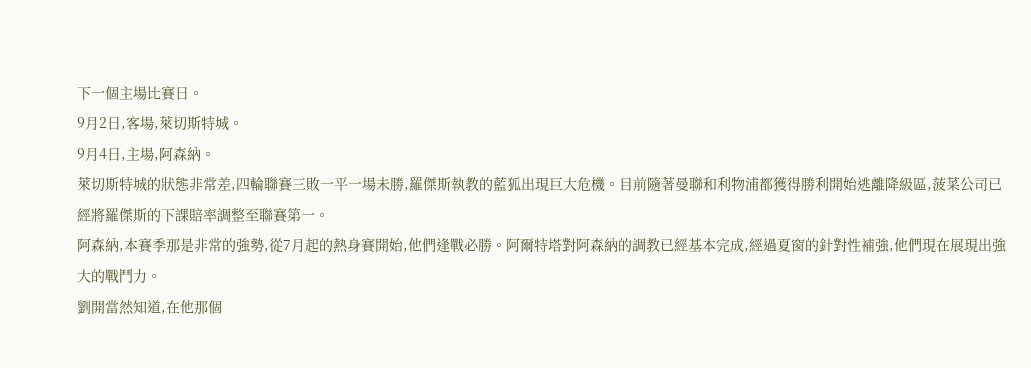下一個主場比賽日。
9月2日,客場,萊切斯特城。
9月4日,主場,阿森納。
萊切斯特城的狀態非常差,四輪聯賽三敗一平一場未勝,羅傑斯執教的藍狐出現巨大危機。目前隨著曼聯和利物浦都獲得勝利開始逃離降級區,菠菜公司已經將羅傑斯的下課賠率調整至聯賽第一。
阿森納,本賽季那是非常的強勢,從7月起的熱身賽開始,他們逢戰必勝。阿爾特塔對阿森納的調教已經基本完成,經過夏窗的針對性補強,他們現在展現出強大的戰鬥力。
劉開當然知道,在他那個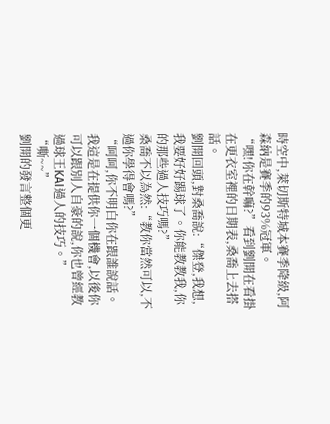時空中,萊切斯特城本賽季降級,阿森納是賽季的93%冠軍。
“嘿!你在幹嘛?”看到劉開在看掛在更衣室裡的日期表,桑喬上去搭話。
劉開回頭,對桑喬說:“傑登,我想,我要好好踢球了。你能教教我,你的那些過人技巧嗎?”
桑喬不以為然:“教你當然可以,不過你學得會嗎?”
“呵呵,你不明白你在跟誰說話。我這是在提供你一個機會,以後你可以跟別人自豪的說,你也曾經教過球王KAI過人的技巧。”
“嘶~~”
劉開的發言整個更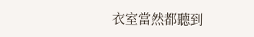衣室當然都聽到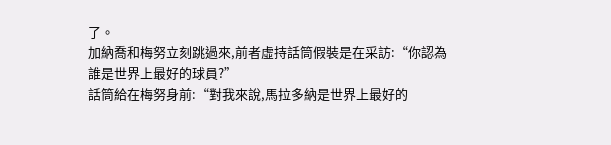了。
加納喬和梅努立刻跳過來,前者虛持話筒假裝是在采訪:“你認為誰是世界上最好的球員?”
話筒給在梅努身前:“對我來說,馬拉多納是世界上最好的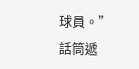球員。”
話筒遞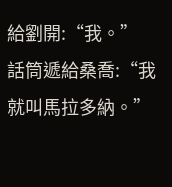給劉開:“我。”
話筒遞給桑喬:“我就叫馬拉多納。”